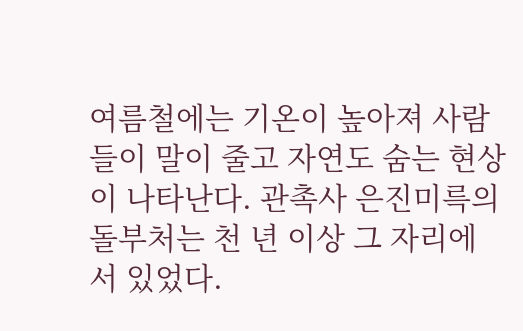여름철에는 기온이 높아져 사람들이 말이 줄고 자연도 숨는 현상이 나타난다. 관촉사 은진미륵의 돌부처는 천 년 이상 그 자리에 서 있었다.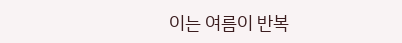이는 여름이 반복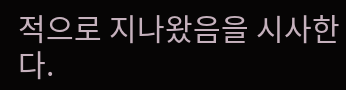적으로 지나왔음을 시사한다.